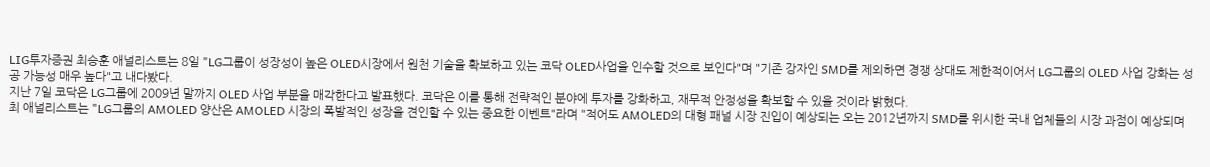LIG투자증권 최승훈 애널리스트는 8일 "LG그룹이 성장성이 높은 OLED시장에서 원천 기술을 확보하고 있는 코닥 OLED사업을 인수할 것으로 보인다"며 "기존 강자인 SMD를 제외하면 경쟁 상대도 제한적이어서 LG그룹의 OLED 사업 강화는 성공 가능성 매우 높다"고 내다봤다.
지난 7일 코닥은 LG그룹에 2009년 말까지 OLED 사업 부분을 매각한다고 발표했다. 코닥은 이를 통해 전략적인 분야에 투자를 강화하고, 재무적 안정성을 확보할 수 있을 것이라 밝혔다.
최 애널리스트는 "LG그룹의 AMOLED 양산은 AMOLED 시장의 폭발적인 성장을 견인할 수 있는 중요한 이벤트"라며 "적어도 AMOLED의 대형 패널 시장 진입이 예상되는 오는 2012년까지 SMD를 위시한 국내 업체들의 시장 과점이 예상되며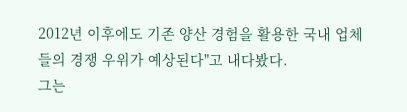2012년 이후에도 기존 양산 경험을 활용한 국내 업체들의 경쟁 우위가 예상된다"고 내다봤다.
그는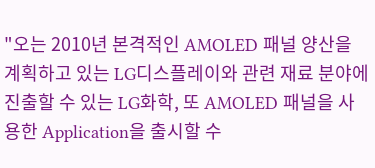"오는 2010년 본격적인 AMOLED 패널 양산을 계획하고 있는 LG디스플레이와 관련 재료 분야에 진출할 수 있는 LG화학, 또 AMOLED 패널을 사용한 Application을 출시할 수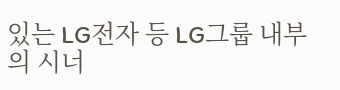있는 LG전자 등 LG그룹 내부의 시너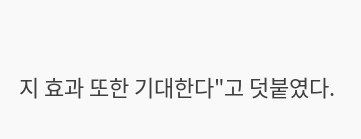지 효과 또한 기대한다"고 덧붙였다.